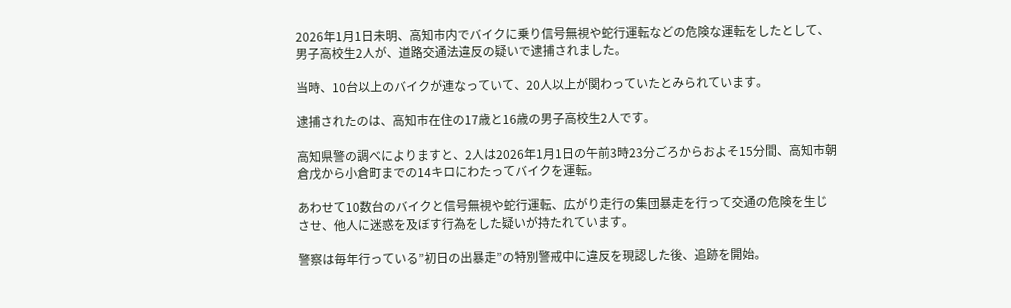2026年1月1日未明、高知市内でバイクに乗り信号無視や蛇行運転などの危険な運転をしたとして、男子高校生2人が、道路交通法違反の疑いで逮捕されました。

当時、10台以上のバイクが連なっていて、20人以上が関わっていたとみられています。

逮捕されたのは、高知市在住の17歳と16歳の男子高校生2人です。

高知県警の調べによりますと、2人は2026年1月1日の午前3時23分ごろからおよそ15分間、高知市朝倉戊から小倉町までの14キロにわたってバイクを運転。

あわせて10数台のバイクと信号無視や蛇行運転、広がり走行の集団暴走を行って交通の危険を生じさせ、他人に迷惑を及ぼす行為をした疑いが持たれています。

警察は毎年行っている”初日の出暴走”の特別警戒中に違反を現認した後、追跡を開始。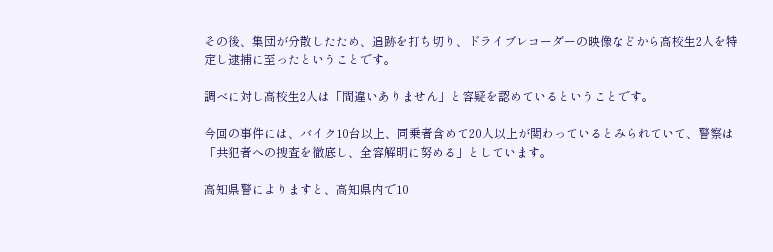その後、集団が分散したため、追跡を打ち切り、ドライブレコーダーの映像などから高校生2人を特定し逮捕に至ったということです。

調べに対し高校生2人は「間違いありません」と容疑を認めているということです。

今回の事件には、バイク10台以上、同乗者含めて20人以上が関わっているとみられていて、警察は「共犯者への捜査を徹底し、全容解明に努める」としています。

高知県警によりますと、高知県内で10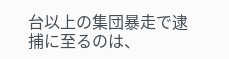台以上の集団暴走で逮捕に至るのは、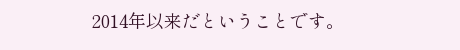2014年以来だということです。